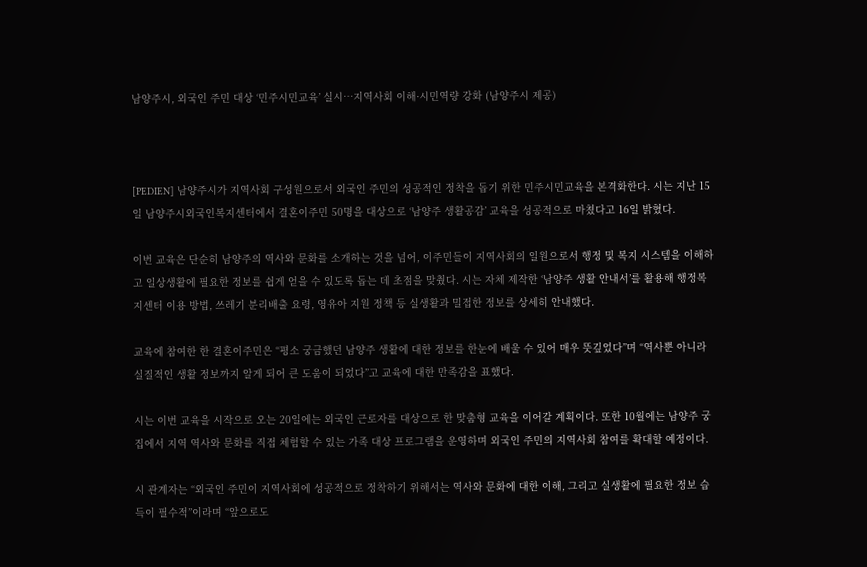남양주시, 외국인 주민 대상 ‘민주시민교육’ 실시…지역사회 이해·시민역량 강화 (남양주시 제공)



[PEDIEN] 남양주시가 지역사회 구성원으로서 외국인 주민의 성공적인 정착을 돕기 위한 민주시민교육을 본격화한다. 시는 지난 15일 남양주시외국인복지센터에서 결혼이주민 50명을 대상으로 ‘남양주 생활공감’ 교육을 성공적으로 마쳤다고 16일 밝혔다.

이번 교육은 단순히 남양주의 역사와 문화를 소개하는 것을 넘어, 이주민들이 지역사회의 일원으로서 행정 및 복지 시스템을 이해하고 일상생활에 필요한 정보를 쉽게 얻을 수 있도록 돕는 데 초점을 맞췄다. 시는 자체 제작한 ‘남양주 생활 안내서’를 활용해 행정복지센터 이용 방법, 쓰레기 분리배출 요령, 영유아 지원 정책 등 실생활과 밀접한 정보를 상세히 안내했다.

교육에 참여한 한 결혼이주민은 “평소 궁금했던 남양주 생활에 대한 정보를 한눈에 배울 수 있어 매우 뜻깊었다”며 “역사뿐 아니라 실질적인 생활 정보까지 알게 되어 큰 도움이 되었다”고 교육에 대한 만족감을 표했다.

시는 이번 교육을 시작으로 오는 20일에는 외국인 근로자를 대상으로 한 맞춤형 교육을 이어갈 계획이다. 또한 10월에는 남양주 궁집에서 지역 역사와 문화를 직접 체험할 수 있는 가족 대상 프로그램을 운영하며 외국인 주민의 지역사회 참여를 확대할 예정이다.

시 관계자는 “외국인 주민이 지역사회에 성공적으로 정착하기 위해서는 역사와 문화에 대한 이해, 그리고 실생활에 필요한 정보 습득이 필수적”이라며 “앞으로도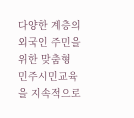다양한 계층의 외국인 주민을 위한 맞춤형 민주시민교육을 지속적으로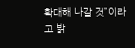확대해 나갈 것”이라고 밝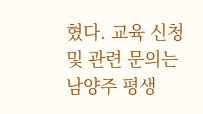혔다. 교육 신청 및 관련 문의는 남양주 평생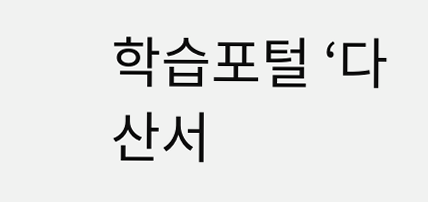학습포털 ‘다산서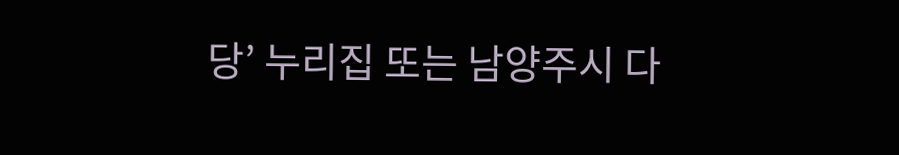당’ 누리집 또는 남양주시 다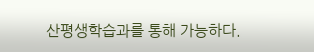산평생학습과를 통해 가능하다.